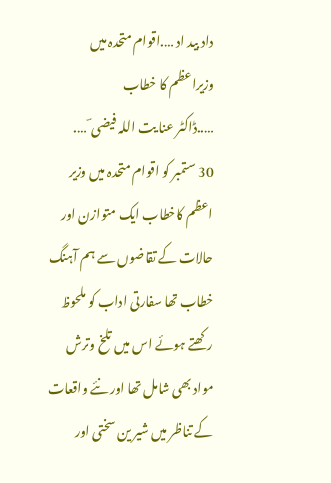داد بید اد ….اقوام متحدہ میں وزیراعظم کا خطاب
…..ڈاکٹر عنا یت اللہ فیضی ؔ ….
30 ستمبر کو اقوام متحدہ میں وزیر اعظم کاخطاب ایک متوازن اور حالات کے تقاضوں سے ہم آہنگ خطاب تھا سفارتی اداب کو ملحوظ رکھتے ہوئے اس میں تلخ وترش مواد بھی شامل تھا اور نئے واقعات کے تناظر میں شیر ین سختی اور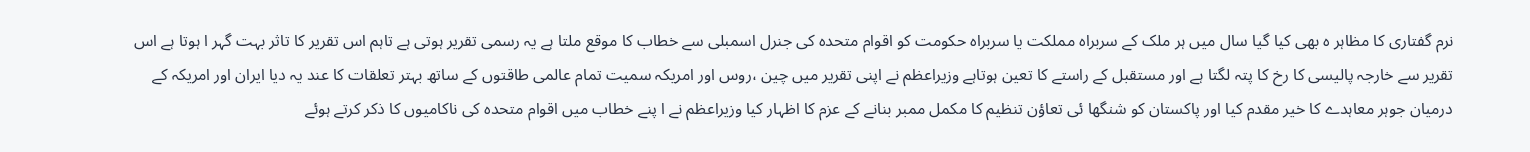نرم گفتاری کا مظاہر ہ بھی کیا گیا سال میں ہر ملک کے سربراہ مملکت یا سربراہ حکومت کو اقوام متحدہ کی جنرل اسمبلی سے خطاب کا موقع ملتا ہے یہ رسمی تقریر ہوتی ہے تاہم اس تقریر کا تاثر بہت گہر ا ہوتا ہے اس تقریر سے خارجہ پالیسی کا رخ کا پتہ لگتا ہے اور مستقبل کے راستے کا تعین ہوتاہے وزیراعظم نے اپنی تقریر میں چین ،روس اور امریکہ سمیت تمام عالمی طاقتوں کے ساتھ بہتر تعلقات کا عند یہ دیا ایران اور امریکہ کے درمیان جوہر معاہدے کا خیر مقدم کیا اور پاکستان کو شنگھا ئی تعاؤن تنظیم کا مکمل ممبر بنانے کے عزم کا اظہار کیا وزیراعظم نے ا پنے خطاب میں اقوام متحدہ کی ناکامیوں کا ذکر کرتے ہوئے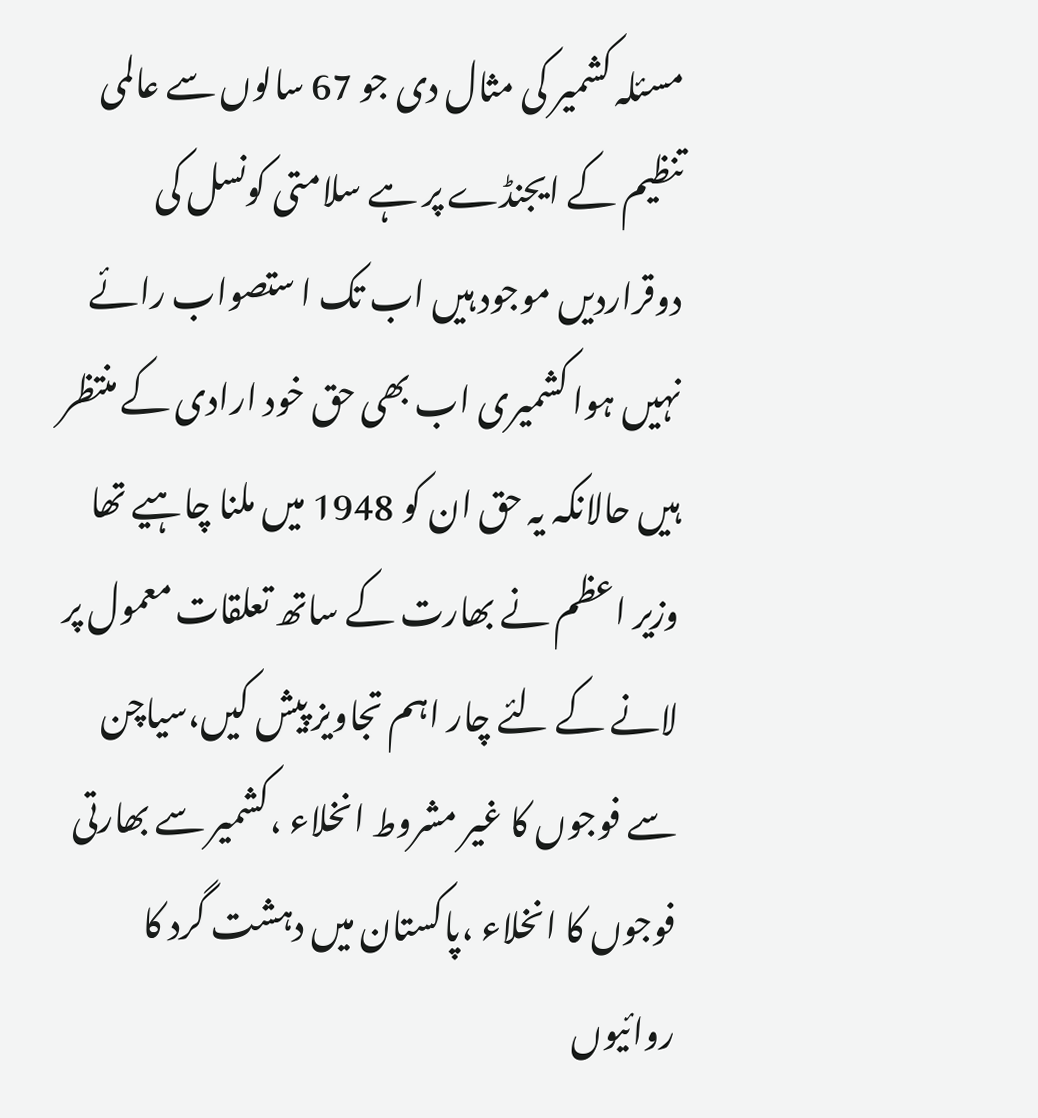مسئلہ کشمیر کی مثال دی جو 67 سالوں سے عالمی تنظیم کے ایجنڈے پر ہے سلامتی کونسل کی دوقراردیں موجود ہیں اب تک ا ستصواب رائے نہیں ہوا کشمیری اب بھی حق خود ارادی کے منتظر ہیں حالانکہ یہ حق ان کو 1948 میں ملنا چاہیے تھا وزیر اعظم نے بھارت کے ساتھ تعلقات معمول پر لانے کے لئے چار اہم تجاویز پیش کیں،سیاچن سے فوجوں کا غیر مشروط انخلاء ،کشمیر سے بھارتی فوجوں کا انخلاء ،پاکستان میں دہشت گرد کا روائیوں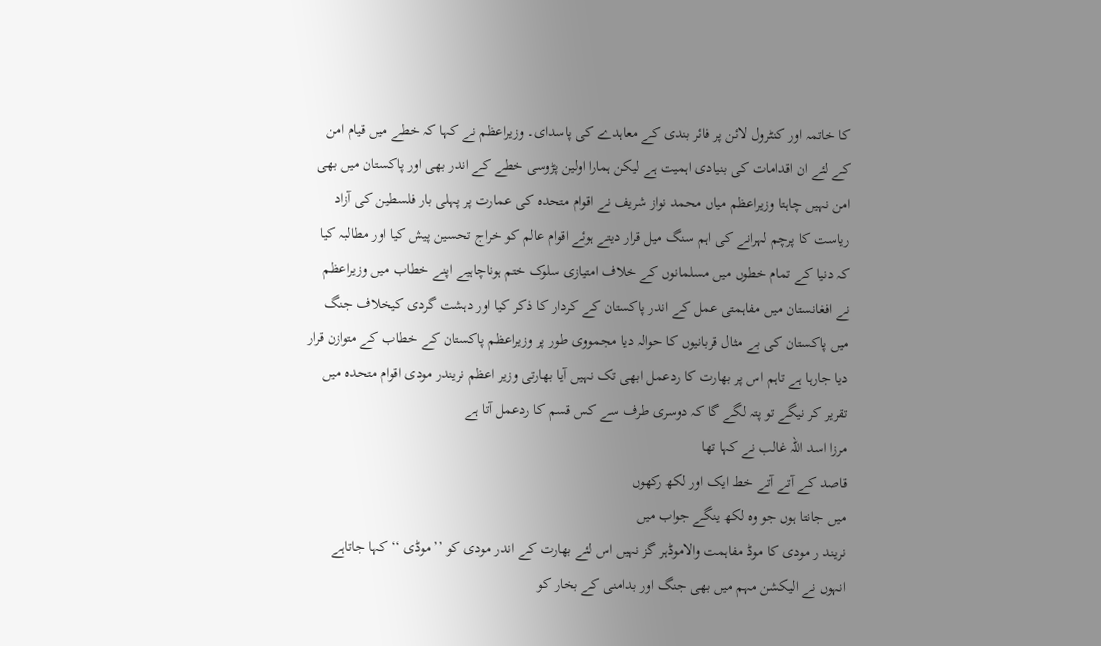کا خاتمہ اور کنٹرول لائن پر فائر بندی کے معاہدے کی پاسدای۔ وزیراعظم نے کہا کہ خطے میں قیام امن کے لئے ان اقدامات کی بنیادی اہمیت ہے لیکن ہمارا اولین پڑوسی خطے کے اندر بھی اور پاکستان میں بھی امن نہیں چاہتا وزیراعظم میاں محمد نواز شریف نے اقوام متحدہ کی عمارت پر پہلی بار فلسطین کی آزاد ریاست کا پرچم لہرانے کی اہم سنگ میل قرار دیتے ہوئے اقوام عالم کو خراج تحسین پیش کیا اور مطالبہ کیا کہ دنیا کے تمام خطوں میں مسلمانوں کے خلاف امتیازی سلوک ختم ہوناچاہیے اپنے خطاب میں وزیراعظم نے افغانستان میں مفاہمتی عمل کے اندر پاکستان کے کردار کا ذکر کیا اور دہشت گردی کیخلاف جنگ میں پاکستان کی بے مثال قربانیوں کا حوالہ دیا مجمووی طور پر وزیراعظم پاکستان کے خطاب کے متوازن قرار دیا جارہا ہے تاہم اس پر بھارت کا ردعمل ابھی تک نہیں آیا بھارتی وزیر اعظم نریندر مودی اقوام متحدہ میں تقریر کر نیگے تو پتہ لگے گا کہ دوسری طرف سے کس قسم کا ردعمل آتا ہے
مرزا اسد اللہ غالب نے کہا تھا
قاصد کے آتے آتے خط ایک اور لکھ رکھوں
میں جانتا ہوں جو وہ لکھ ینگے جواب میں
نریند ر مودی کا موڈ مفاہمت والاموڈہر گز نہیں اس لئے بھارت کے اندر مودی کو ’’موڈی ‘‘ کہا جاتاہے انہوں نے الیکشن مہم میں بھی جنگ اور بدامنی کے بخار کو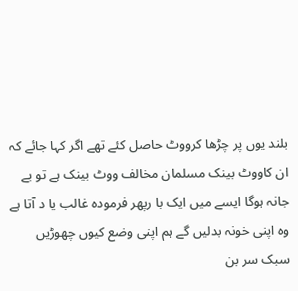بلند یوں پر چڑھا کرووٹ حاصل کئے تھے اگر کہا جائے کہ ان کاووٹ بینک مسلمان مخالف ووٹ بینک ہے تو بے جانہ ہوگا ایسے میں ایک با رپھر فرمودہ غالب یا د آتا ہے
وہ اپنی خونہ بدلیں گے ہم اپنی وضع کیوں چھوڑیں
سبک سر بن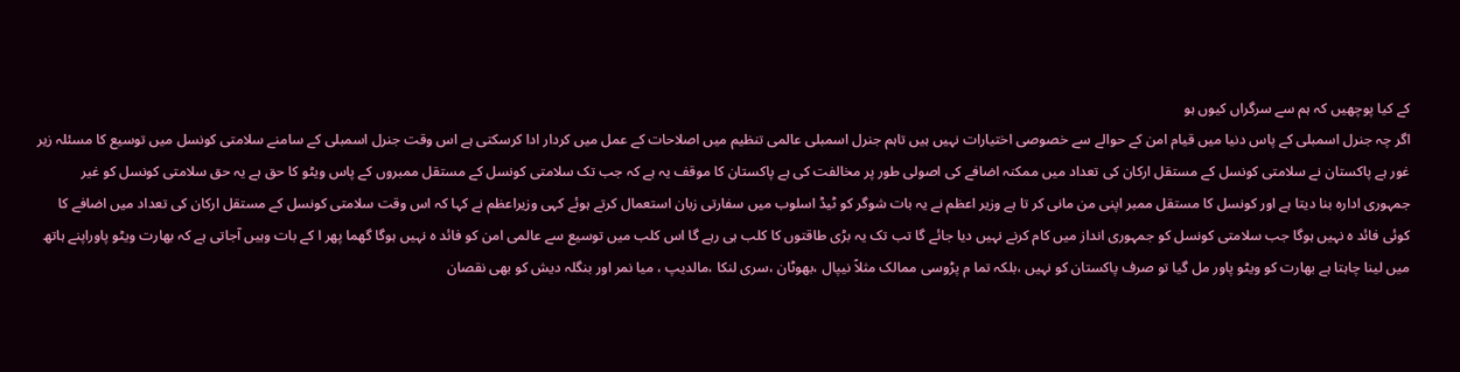کے کیا پوچھیں کہ ہم سے سرگراں کیوں ہو
اگر چہ جنرل اسمبلی کے پاس دنیا میں قیام امن کے حوالے سے خصوصی اختیارات نہیں ہیں تاہم جنرل اسمبلی عالمی تنظیم میں اصلاحات کے عمل میں کردار ادا کرسکتی ہے اس وقت جنرل اسمبلی کے سامنے سلامتی کونسل میں توسیع کا مسئلہ زیر غور ہے پاکستان نے سلامتی کونسل کے مستقل ارکان کی تعداد میں ممکنہ اضافے کی اصولی طور پر مخالفت کی ہے پاکستان کا موقف یہ ہے کہ جب تک سلامتی کونسل کے مستقل ممبروں کے پاس ویٹو کا حق ہے یہ حق سلامتی کونسل کو غیر جمہوری ادارہ بنا دیتا ہے اور کونسل کا مستقل ممبر اپنی من مانی کر تا ہے وزیر اعظم نے یہ بات شوگر کو ٹیڈ اسلوب میں سفارتی زبان استعمال کرتے ہوئے کہی وزیراعظم نے کہا کہ اس وقت سلامتی کونسل کے مستقل ارکان کی تعداد میں اضافے کا کوئی فائد ہ نہیں ہوگا جب سلامتی کونسل کو جمہوری انداز میں کام کرنے نہیں دیا جائے گا تب تک یہ بڑی طاقتوں کا کلب ہی رہے گا اس کلب میں توسیع سے عالمی امن کو فائد ہ نہیں ہوگا گھما پھر ا کے بات وہیں آجاتی ہے کہ بھارت ویٹو پاوراپنے ہاتھ میں لینا چاہتا ہے بھارت کو ویٹو پاور مل گیا تو صرف پاکستان کو نہیں ،بلکہ تما م پڑوسی ممالک مثلاً نیپال ،بھوٹان ،سری لنکا ،مالدیپ ، میا نمر اور بنگلہ دیش کو بھی نقصان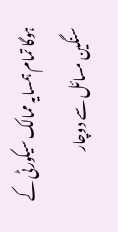ہوگا تمام ہمسایہ ممالک سیکورٹی کے سنگین مسائل سے دوچار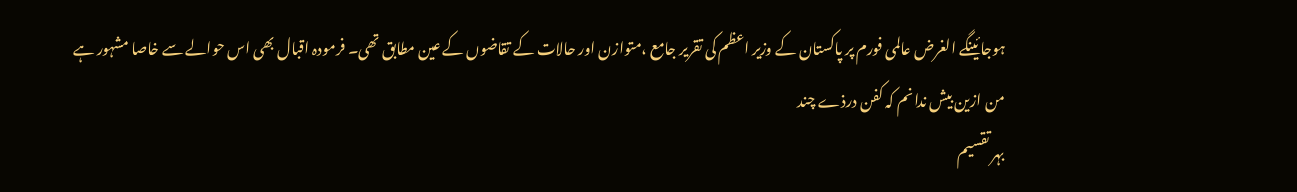ہوجائینگے الغرض عالمی فورم پر پاکستان کے وزیر اعظم کی تقریر جامع ،متوازن اور حالات کے تقاضوں کے عین مطابق تھی۔ فرمودہ اقبال بھی اس حوالے سے خاصا مشہور ہے
من ازین بیش ندانم کہ کفن درذے چند
بہر تقسیم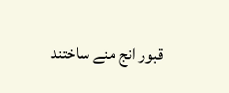قبور انج منے ساختند